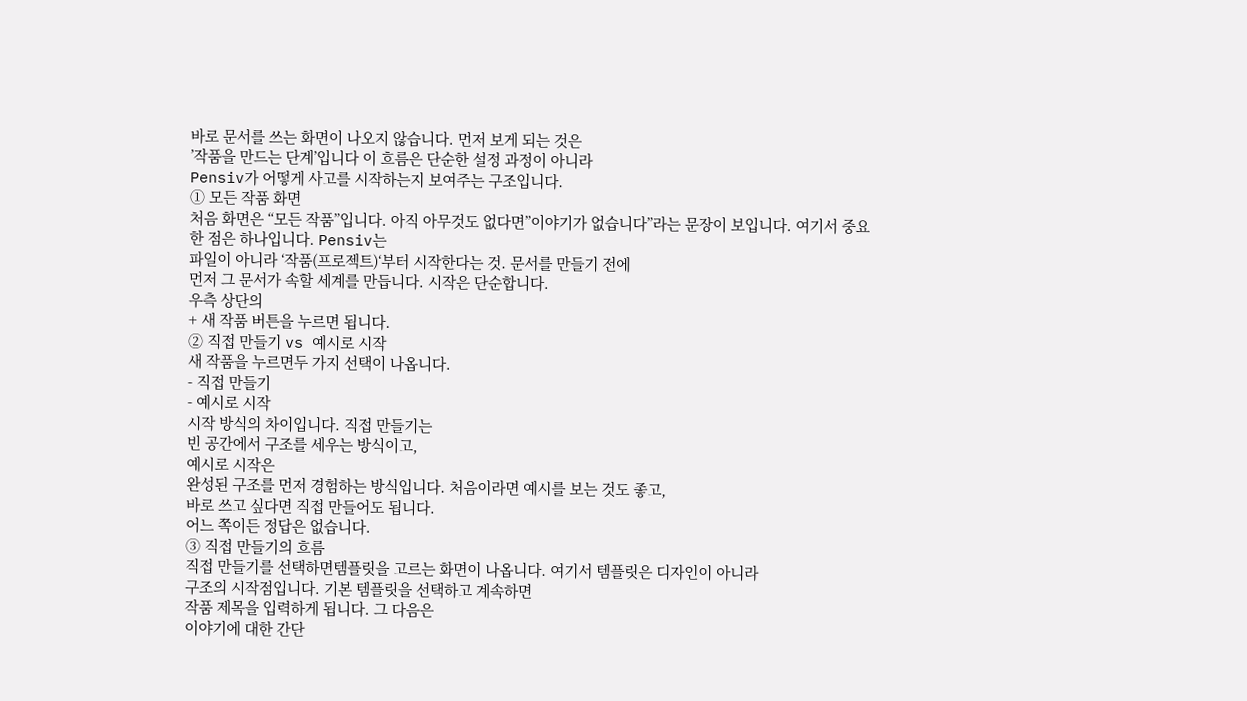바로 문서를 쓰는 화면이 나오지 않습니다. 먼저 보게 되는 것은
’작품을 만드는 단계’입니다 이 흐름은 단순한 설정 과정이 아니라
Pensiv가 어떻게 사고를 시작하는지 보여주는 구조입니다.
① 모든 작품 화면
처음 화면은 “모든 작품”입니다. 아직 아무것도 없다면”이야기가 없습니다”라는 문장이 보입니다. 여기서 중요한 점은 하나입니다. Pensiv는
파일이 아니라 ‘작품(프로젝트)‘부터 시작한다는 것. 문서를 만들기 전에
먼저 그 문서가 속할 세계를 만듭니다. 시작은 단순합니다.
우측 상단의
+ 새 작품 버튼을 누르면 됩니다.
② 직접 만들기 vs 예시로 시작
새 작품을 누르면두 가지 선택이 나옵니다.
- 직접 만들기
- 예시로 시작
시작 방식의 차이입니다. 직접 만들기는
빈 공간에서 구조를 세우는 방식이고,
예시로 시작은
완성된 구조를 먼저 경험하는 방식입니다. 처음이라면 예시를 보는 것도 좋고,
바로 쓰고 싶다면 직접 만들어도 됩니다.
어느 쪽이든 정답은 없습니다.
③ 직접 만들기의 흐름
직접 만들기를 선택하면템플릿을 고르는 화면이 나옵니다. 여기서 템플릿은 디자인이 아니라
구조의 시작점입니다. 기본 템플릿을 선택하고 계속하면
작품 제목을 입력하게 됩니다. 그 다음은
이야기에 대한 간단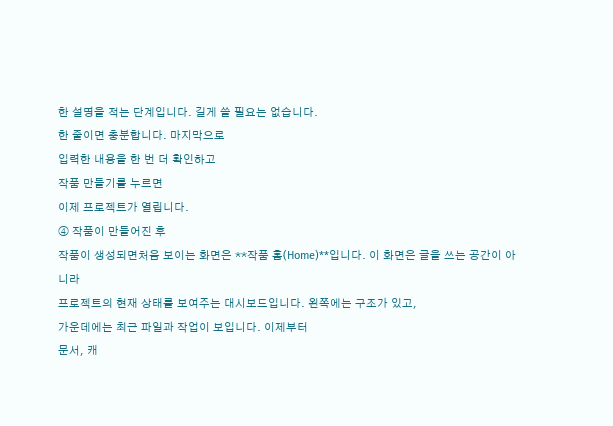한 설명을 적는 단계입니다. 길게 쓸 필요는 없습니다.
한 줄이면 충분합니다. 마지막으로
입력한 내용을 한 번 더 확인하고
작품 만들기를 누르면
이제 프로젝트가 열립니다.
④ 작품이 만들어진 후
작품이 생성되면처음 보이는 화면은 **작품 홈(Home)**입니다. 이 화면은 글을 쓰는 공간이 아니라
프로젝트의 현재 상태를 보여주는 대시보드입니다. 왼쪽에는 구조가 있고,
가운데에는 최근 파일과 작업이 보입니다. 이제부터
문서, 캐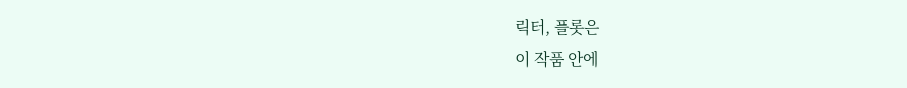릭터, 플롯은
이 작품 안에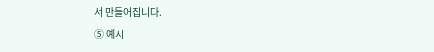서 만들어집니다.
⑤ 예시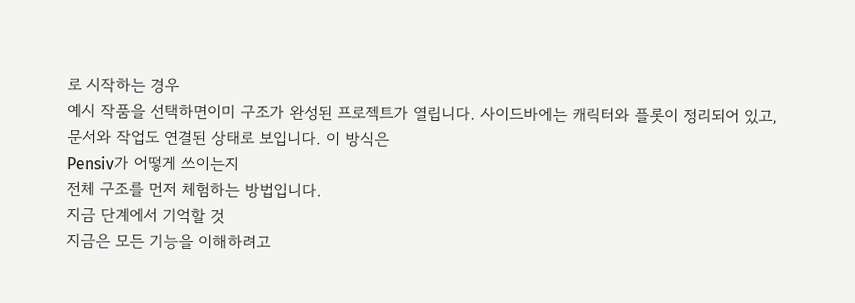로 시작하는 경우
예시 작품을 선택하면이미 구조가 완성된 프로젝트가 열립니다. 사이드바에는 캐릭터와 플롯이 정리되어 있고,
문서와 작업도 연결된 상태로 보입니다. 이 방식은
Pensiv가 어떻게 쓰이는지
전체 구조를 먼저 체험하는 방법입니다.
지금 단계에서 기억할 것
지금은 모든 기능을 이해하려고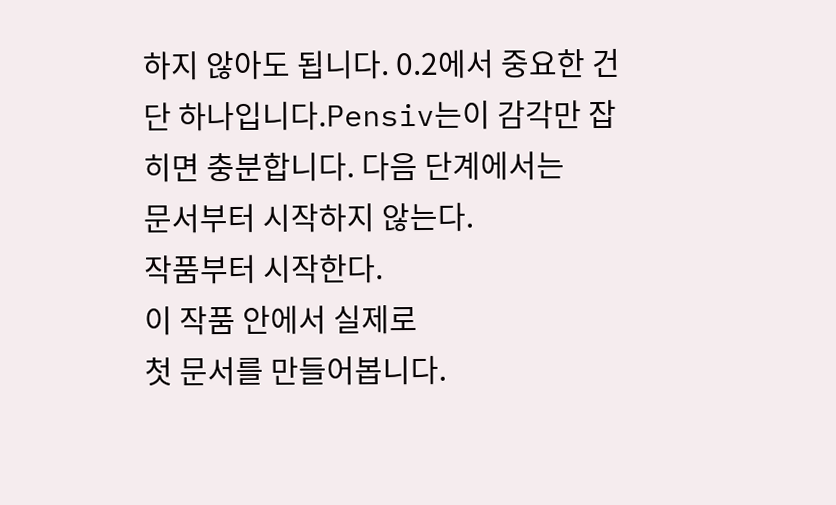하지 않아도 됩니다. 0.2에서 중요한 건 단 하나입니다.Pensiv는이 감각만 잡히면 충분합니다. 다음 단계에서는
문서부터 시작하지 않는다.
작품부터 시작한다.
이 작품 안에서 실제로
첫 문서를 만들어봅니다.